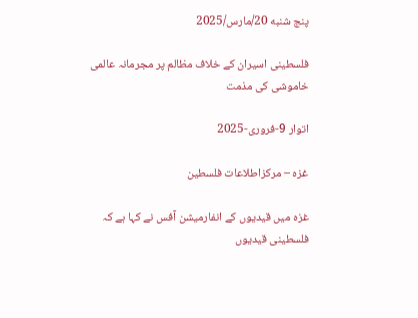پنج شنبه 20/مارس/2025

فلسطینی اسیران کے خلاف مظالم پر مجرمانہ عالمی خاموشی کی مذمت

اتوار 9-فروری-2025

غزہ – مرکزاطلاعات فلسطین

غزہ میں قیدیوں کے انفارمیشن آفس نے کہا ہے کہ فلسطینی قیدیوں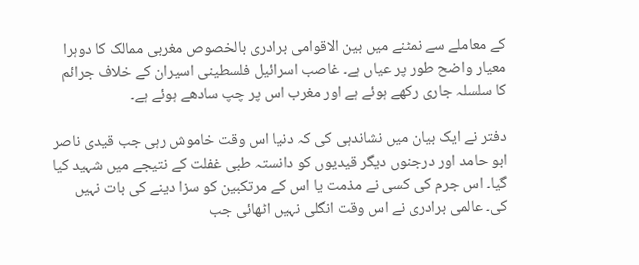کے معاملے سے نمٹنے میں بین الاقوامی برادری بالخصوص مغربی ممالک کا دوہرا معیار واضح طور پر عیاں ہے۔ غاصب اسرائیل فلسطینی اسیران کے خلاف جرائم کا سلسلہ جاری رکھے ہوئے ہے اور مغرب اس پر چپ سادھے ہوئے ہے۔

دفتر نے ایک بیان میں نشاندہی کی کہ دنیا اس وقت خاموش رہی جب قیدی ناصر ابو حامد اور درجنوں دیگر قیدیوں کو دانستہ طبی غفلت کے نتیجے میں شہید کیا گیا۔ اس جرم کی کسی نے مذمت یا اس کے مرتکبین کو سزا دینے کی بات نہیں کی۔ عالمی برادری نے اس وقت انگلی نہیں اٹھائی جب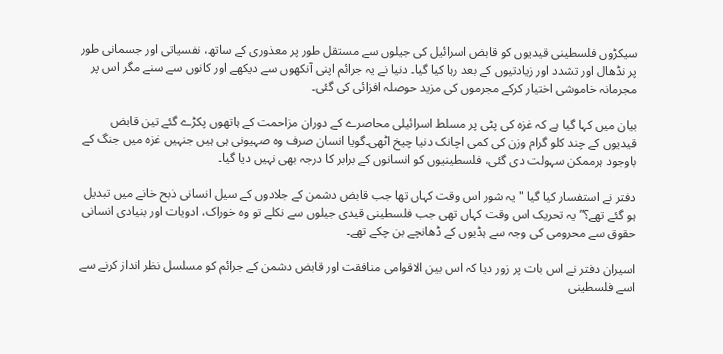سیکڑوں فلسطینی قیدیوں کو قابض اسرائیل کی جیلوں سے مستقل طور پر معذوری کے ساتھ، نفسیاتی اور جسمانی طور پر نڈھال اور تشدد اور زیادتیوں کے بعد رہا کیا گیا۔ دنیا نے یہ جرائم اپنی آنکھوں سے دیکھے اور کانوں سے سنے مگر اس پر مجرمانہ خاموشی اختیار کرکے مجرموں کی مزید حوصلہ افزائی کی گئی۔

بیان میں کہا گیا ہے کہ غزہ کی پٹی پر مسلط اسرائیلی محاصرے کے دوران مزاحمت کے ہاتھوں پکڑے گئے تین قابض قیدیوں کے چند کلو گرام وزن کی کمی اچانک دنیا چیخ اٹھی۔گویا انسان صرف وہ صہیونی ہی ہیں جنہیں غزہ میں جنگ کے باوجود ہرممکن سہولت دی گئی، فلسطینیوں کو انسانوں کے برابر کا درجہ بھی نہیں دیا گیا۔

دفتر نے استفسار کیا گیا "یہ شور اس وقت کہاں تھا جب قابض دشمن کے جلادوں کے سیل انسانی ذبح خانے میں تبدیل ہو گئے تھے؟” یہ تحریک اس وقت کہاں تھی جب فلسطینی قیدی جیلوں سے نکلے تو وہ خوراک، ادویات اور بنیادی انسانی حقوق سے محرومی کی وجہ سے ہڈیوں کے ڈھانچے بن چکے تھے۔

اسیران دفتر نے اس بات پر زور دیا کہ اس بین الاقوامی منافقت اور قابض دشمن کے جرائم کو مسلسل نظر انداز کرنے سے اسے فلسطینی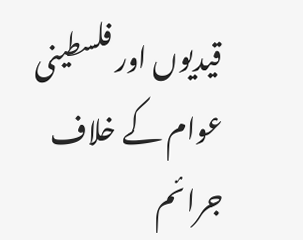قیدیوں اور فلسطینی عوام کے خلاف جرائم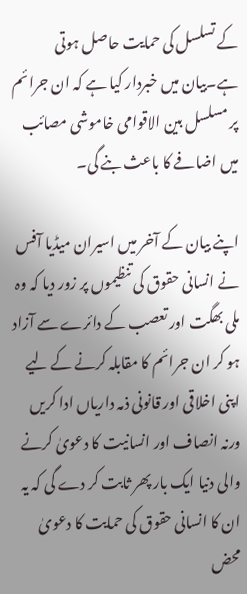کے تسلسل کی حمایت حاصل ہوتی ہے۔بیان میں خبردار کیا ہے کہ ان جرائم پر مسلسل بین الاقوامی خاموشی مصائب میں اضافے کا باعث بنے گی۔

اپنے بیان کے آخر میں اسیران میڈیا آفس نے انسانی حقوق کی تنظیموں پر زور دیا کہ وہ ملی بھگت اور تعصب کے دائرے سے آزاد ہو کر ان جرائم کا مقابلہ کرنے کے لیے اپنی اخلاقی اور قانونی ذمہ داریاں ادا کریں ورنہ انصاف اور انسانیت کا دعویٰ کرنے والی دنیا ایک بار پھر ثابت کر دے گی کہ یہ ان کا انسانی حقوق کی حمایت کا دعویٰ محض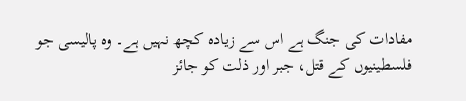مفادات کی جنگ ہے اس سے زیادہ کچھ نہیں ہے۔ وہ پالیسی جو فلسطینیوں کے قتل، جبر اور ذلت کو جائز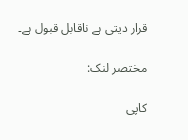قرار دیتی ہے ناقابل قبول ہے۔

مختصر لنک:

کاپی